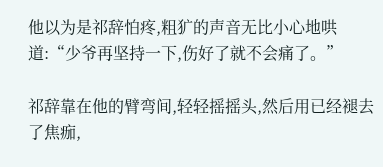他以为是祁辞怕疼,粗犷的声音无比小心地哄道:“少爷再坚持一下,伤好了就不会痛了。”

祁辞靠在他的臂弯间,轻轻摇摇头,然后用已经褪去了焦痂,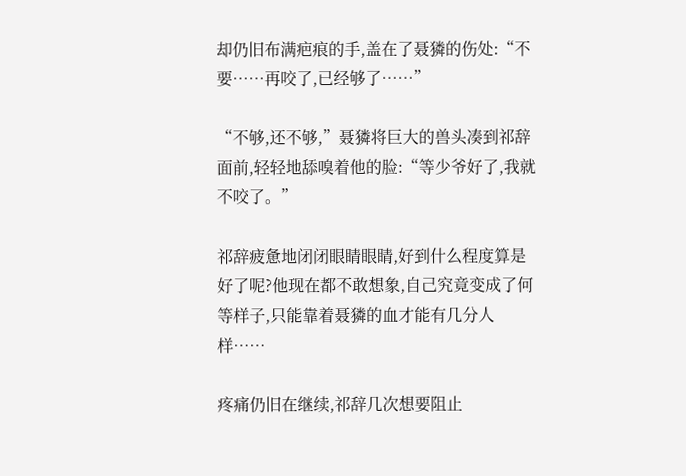却仍旧布满疤痕的手,盖在了聂獜的伤处:“不要……再咬了,已经够了……”

“不够,还不够,”聂獜将巨大的兽头凑到祁辞面前,轻轻地舔嗅着他的脸:“等少爷好了,我就不咬了。”

祁辞疲惫地闭闭眼睛眼睛,好到什么程度算是好了呢?他现在都不敢想象,自己究竟变成了何等样子,只能靠着聂獜的血才能有几分人样……

疼痛仍旧在继续,祁辞几次想要阻止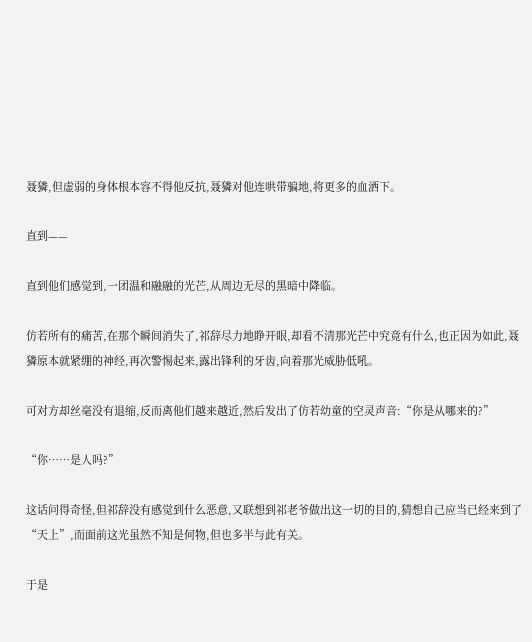聂獜,但虚弱的身体根本容不得他反抗,聂獜对他连哄带骗地,将更多的血洒下。

直到——

直到他们感觉到,一团温和融融的光芒,从周边无尽的黑暗中降临。

仿若所有的痛苦,在那个瞬间消失了,祁辞尽力地睁开眼,却看不清那光芒中究竟有什么,也正因为如此,聂獜原本就紧绷的神经,再次警惕起来,露出锋利的牙齿,向着那光威胁低吼。

可对方却丝毫没有退缩,反而离他们越来越近,然后发出了仿若幼童的空灵声音:“你是从哪来的?”

“你……是人吗?”

这话问得奇怪,但祁辞没有感觉到什么恶意,又联想到祁老爷做出这一切的目的,猜想自己应当已经来到了“天上”,而面前这光虽然不知是何物,但也多半与此有关。

于是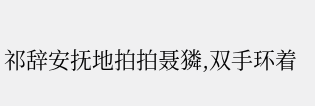祁辞安抚地拍拍聂獜,双手环着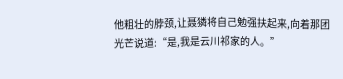他粗壮的脖颈,让聂獜将自己勉强扶起来,向着那团光芒说道:“是,我是云川祁家的人。”